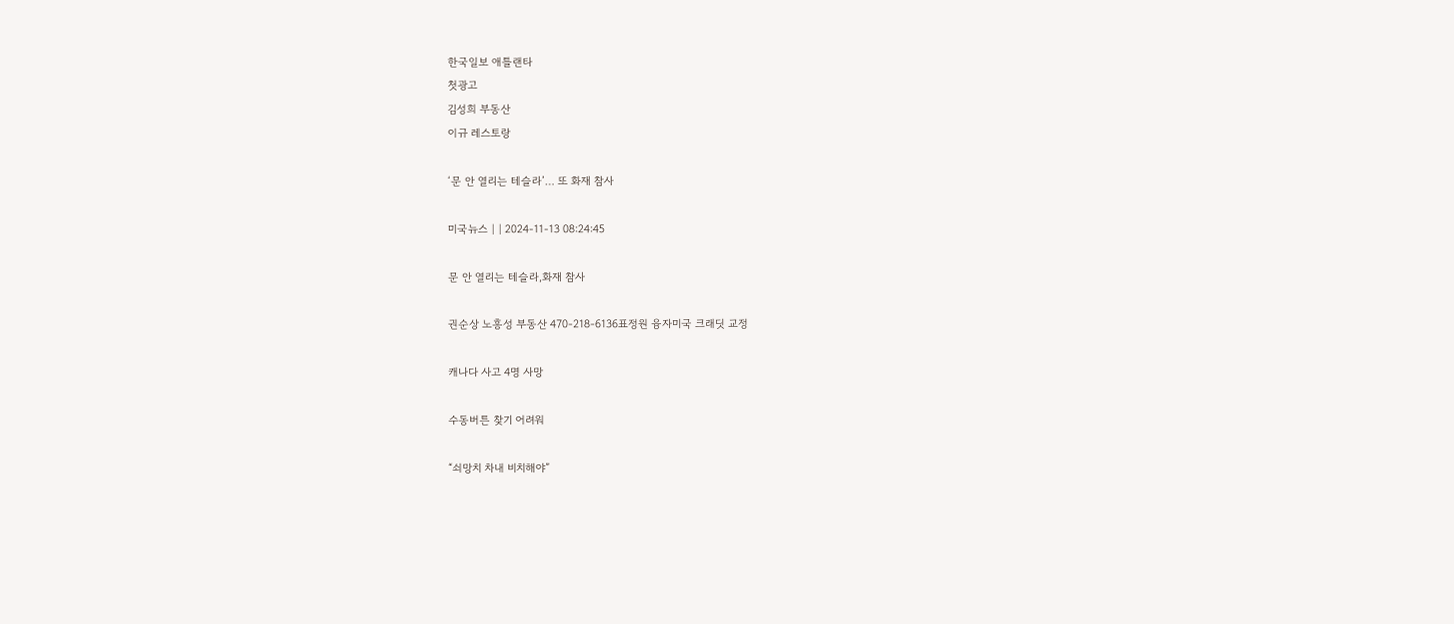한국일보 애틀랜타
첫광고
김성희 부동산
이규 레스토랑

‘문 안 열리는 테슬라’… 또 화재 참사

미국뉴스 | | 2024-11-13 08:24:45

문 안 열리는 테슬라,화재 참사

권순상 노흥성 부동산 470-218-6136표정원 융자미국 크래딧 교정

캐나다 사고 4명 사망

수동버튼 찾기 어려워

“쇠망치 차내 비치해야”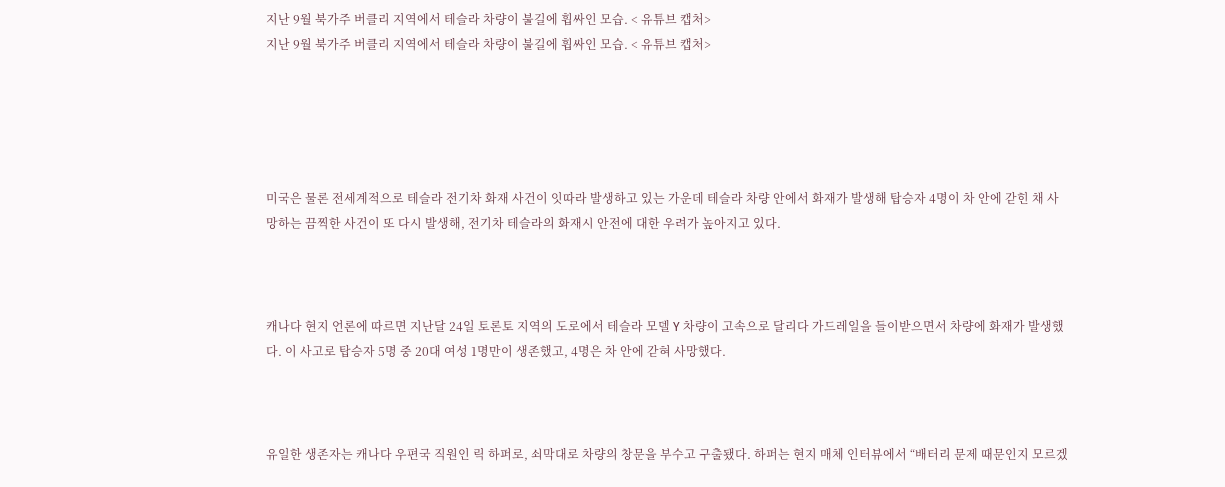지난 9월 북가주 버클리 지역에서 테슬라 차량이 불길에 휩싸인 모습. < 유튜브 캡처>
지난 9월 북가주 버클리 지역에서 테슬라 차량이 불길에 휩싸인 모습. < 유튜브 캡처>





미국은 물론 전세계적으로 테슬라 전기차 화재 사건이 잇따라 발생하고 있는 가운데 테슬라 차량 안에서 화재가 발생해 탑승자 4명이 차 안에 갇힌 채 사망하는 끔찍한 사건이 또 다시 발생해, 전기차 테슬라의 화재시 안전에 대한 우려가 높아지고 있다.



캐나다 현지 언론에 따르면 지난달 24일 토론토 지역의 도로에서 테슬라 모델 Y 차량이 고속으로 달리다 가드레일을 들이받으면서 차량에 화재가 발생했다. 이 사고로 탑승자 5명 중 20대 여성 1명만이 생존했고, 4명은 차 안에 갇혀 사망했다.



유일한 생존자는 캐나다 우편국 직원인 릭 하퍼로, 쇠막대로 차량의 창문을 부수고 구출됐다. 하퍼는 현지 매체 인터뷰에서 “배터리 문제 때문인지 모르겠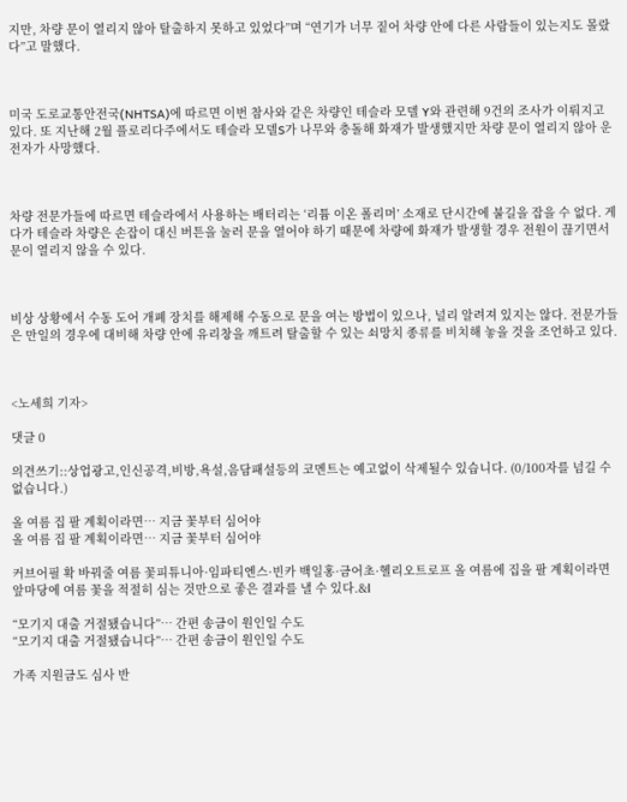지만, 차량 문이 열리지 않아 탈출하지 못하고 있었다”며 “연기가 너무 짙어 차량 안에 다른 사람들이 있는지도 몰랐다”고 말했다.



미국 도로교통안전국(NHTSA)에 따르면 이번 참사와 같은 차량인 테슬라 모델 Y와 관련해 9건의 조사가 이뤄지고 있다. 또 지난해 2월 플로리다주에서도 테슬라 모델S가 나무와 충돌해 화재가 발생했지만 차량 문이 열리지 않아 운전자가 사망했다.



차량 전문가들에 따르면 테슬라에서 사용하는 배터리는 ‘리튬 이온 폴리머’ 소재로 단시간에 불길을 잡을 수 없다. 게다가 테슬라 차량은 손잡이 대신 버튼을 눌러 문을 열어야 하기 때문에 차량에 화재가 발생할 경우 전원이 끊기면서 문이 열리지 않을 수 있다.



비상 상황에서 수동 도어 개폐 장치를 해제해 수동으로 문을 여는 방법이 있으나, 널리 알려져 있지는 않다. 전문가들은 만일의 경우에 대비해 차량 안에 유리창을 깨트려 탈출할 수 있는 쇠망치 종류를 비치해 놓을 것을 조언하고 있다.



<노세희 기자>

댓글 0

의견쓰기::상업광고,인신공격,비방,욕설,음담패설등의 코멘트는 예고없이 삭제될수 있습니다. (0/100자를 넘길 수 없습니다.)

올 여름 집 팔 계획이라면… 지금 꽃부터 심어야
올 여름 집 팔 계획이라면… 지금 꽃부터 심어야

커브어필 확 바꿔줄 여름 꽃피튜니아·임파티엔스·빈카 백일홍·금어초·헬리오트로프 올 여름에 집을 팔 계획이라면 앞마당에 여름 꽃을 적절히 심는 것만으로 좋은 결과를 낼 수 있다.&l

“모기지 대출 거절됐습니다”… 간편 송금이 원인일 수도
“모기지 대출 거절됐습니다”… 간편 송금이 원인일 수도

가족 지원금도 심사 반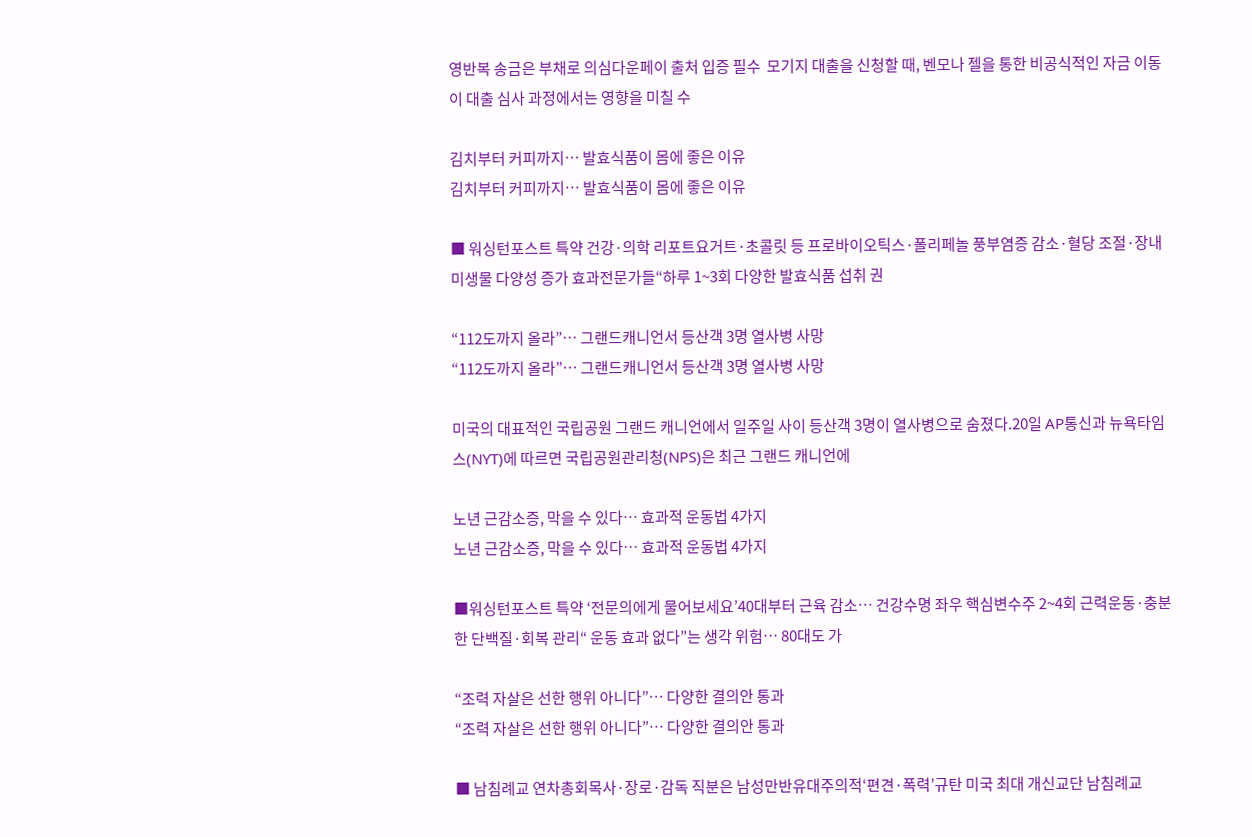영반복 송금은 부채로 의심다운페이 출처 입증 필수  모기지 대출을 신청할 때, 벤모나 젤을 통한 비공식적인 자금 이동이 대출 심사 과정에서는 영향을 미칠 수

김치부터 커피까지… 발효식품이 몸에 좋은 이유
김치부터 커피까지… 발효식품이 몸에 좋은 이유

■ 워싱턴포스트 특약 건강·의학 리포트요거트·초콜릿 등 프로바이오틱스·폴리페놀 풍부염증 감소·혈당 조절·장내 미생물 다양성 증가 효과전문가들“하루 1~3회 다양한 발효식품 섭취 권

“112도까지 올라”… 그랜드캐니언서 등산객 3명 열사병 사망
“112도까지 올라”… 그랜드캐니언서 등산객 3명 열사병 사망

미국의 대표적인 국립공원 그랜드 캐니언에서 일주일 사이 등산객 3명이 열사병으로 숨졌다.20일 AP통신과 뉴욕타임스(NYT)에 따르면 국립공원관리청(NPS)은 최근 그랜드 캐니언에

노년 근감소증, 막을 수 있다… 효과적 운동법 4가지
노년 근감소증, 막을 수 있다… 효과적 운동법 4가지

■워싱턴포스트 특약 ‘전문의에게 물어보세요’40대부터 근육 감소… 건강수명 좌우 핵심변수주 2~4회 근력운동·충분한 단백질·회복 관리“ 운동 효과 없다”는 생각 위험… 80대도 가

“조력 자살은 선한 행위 아니다”… 다양한 결의안 통과
“조력 자살은 선한 행위 아니다”… 다양한 결의안 통과

■ 남침례교 연차총회목사·장로·감독 직분은 남성만반유대주의적‘편견·폭력’규탄 미국 최대 개신교단 남침례교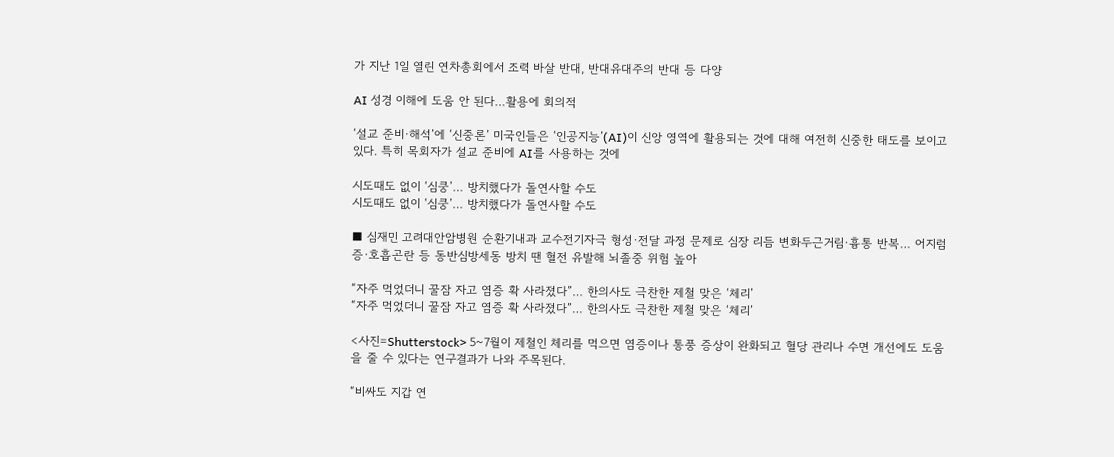가 지난 1일 열린 연차총회에서 조력 바살 반대, 반대유대주의 반대 등 다양

AI 성경 이해에 도움 안 된다…활용에 회의적

‘설교 준비·해석’에 ‘신중론’ 미국인들은 ‘인공지능’(AI)이 신앙 영역에 활용되는 것에 대해 여전히 신중한 태도를 보이고 있다. 특히 목회자가 설교 준비에 AI를 사용하는 것에

시도때도 없이 ‘심쿵’… 방치했다가 돌연사할 수도
시도때도 없이 ‘심쿵’… 방치했다가 돌연사할 수도

■ 심재민 고려대안암병원 순환기내과 교수전기자극 형성·전달 과정 문제로 심장 리듬 변화두근거림·흉통 반복… 어지럼증·호흡곤란 등 동반심방세동 방치 땐 혈전 유발해 뇌졸중 위험 높아

“자주 먹었더니 꿀잠 자고 염증 확 사라졌다”… 한의사도 극찬한 제철 맞은 ‘체리’
“자주 먹었더니 꿀잠 자고 염증 확 사라졌다”… 한의사도 극찬한 제철 맞은 ‘체리’

<사진=Shutterstock> 5~7월이 제철인 체리를 먹으면 염증이나 통풍 증상이 완화되고 혈당 관리나 수면 개선에도 도움을 줄 수 있다는 연구결과가 나와 주목된다.

“비싸도 지갑 연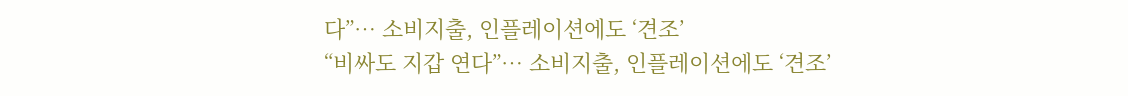다”… 소비지출, 인플레이션에도 ‘견조’
“비싸도 지갑 연다”… 소비지출, 인플레이션에도 ‘견조’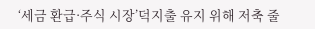‘세금 환급·주식 시장’덕지출 유지 위해 저축 줄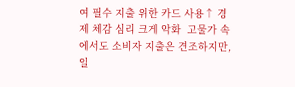여 필수 지출 위한 카드 사용↑ 경제 체감 심리 크게 악화  고물가 속에서도 소비자 지출은 견조하지만, 일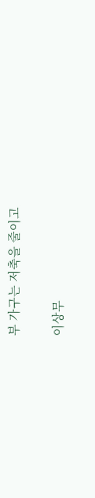부 가구는 저축을 줄이고

이상무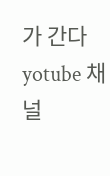가 간다 yotube 채널